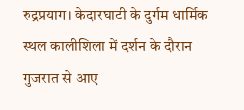रुद्रप्रयाग। केदारघाटी के दुर्गम धार्मिक स्थल कालीशिला में दर्शन के दौरान गुजरात से आए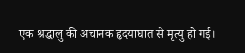एक श्रद्धालु की अचानक हृदयाघात से मृत्यु हो गई।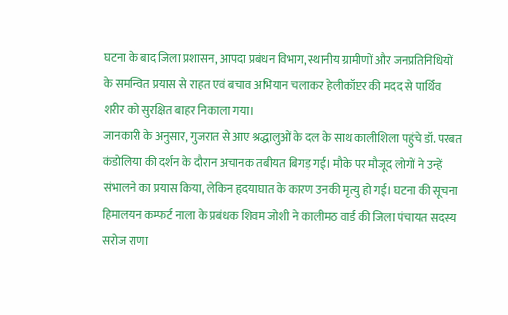घटना के बाद जिला प्रशासन, आपदा प्रबंधन विभाग, स्थानीय ग्रामीणों और जनप्रतिनिधियों के समन्वित प्रयास से राहत एवं बचाव अभियान चलाकर हेलीकॉप्टर की मदद से पार्थिव शरीर को सुरक्षित बाहर निकाला गया।
जानकारी के अनुसार, गुजरात से आए श्रद्धालुओं के दल के साथ कालीशिला पहुंचे डॉ. परबत कंडोलिया की दर्शन के दौरान अचानक तबीयत बिगड़ गई। मौके पर मौजूद लोगों ने उन्हें संभालने का प्रयास किया, लेकिन हृदयाघात के कारण उनकी मृत्यु हो गई। घटना की सूचना हिमालयन कम्फर्ट नाला के प्रबंधक शिवम जोशी ने कालीमठ वार्ड की जिला पंचायत सदस्य सरोज राणा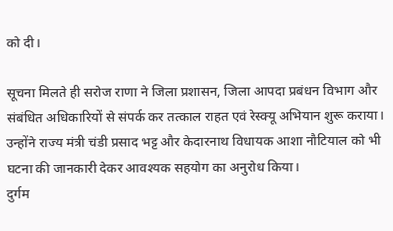को दी।

सूचना मिलते ही सरोज राणा ने जिला प्रशासन, जिला आपदा प्रबंधन विभाग और संबंधित अधिकारियों से संपर्क कर तत्काल राहत एवं रेस्क्यू अभियान शुरू कराया। उन्होंने राज्य मंत्री चंडी प्रसाद भट्ट और केदारनाथ विधायक आशा नौटियाल को भी घटना की जानकारी देकर आवश्यक सहयोग का अनुरोध किया।
दुर्गम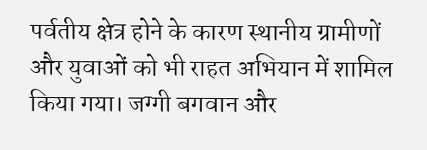पर्वतीय क्षेत्र होने के कारण स्थानीय ग्रामीणों और युवाओं को भी राहत अभियान में शामिल किया गया। जग्गी बगवान और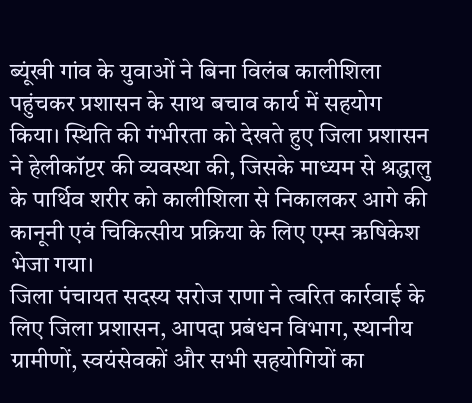ब्यूंखी गांव के युवाओं ने बिना विलंब कालीशिला पहुंचकर प्रशासन के साथ बचाव कार्य में सहयोग किया। स्थिति की गंभीरता को देखते हुए जिला प्रशासन ने हेलीकॉप्टर की व्यवस्था की, जिसके माध्यम से श्रद्धालु के पार्थिव शरीर को कालीशिला से निकालकर आगे की कानूनी एवं चिकित्सीय प्रक्रिया के लिए एम्स ऋषिकेश भेजा गया।
जिला पंचायत सदस्य सरोज राणा ने त्वरित कार्रवाई के लिए जिला प्रशासन, आपदा प्रबंधन विभाग, स्थानीय ग्रामीणों, स्वयंसेवकों और सभी सहयोगियों का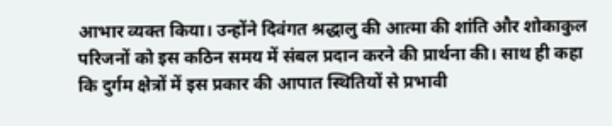आभार व्यक्त किया। उन्होंने दिवंगत श्रद्धालु की आत्मा की शांति और शोकाकुल परिजनों को इस कठिन समय में संबल प्रदान करने की प्रार्थना की। साथ ही कहा कि दुर्गम क्षेत्रों में इस प्रकार की आपात स्थितियों से प्रभावी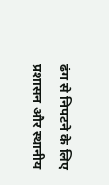ढंग से निपटने के लिए प्रशासन और स्थानीय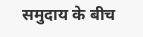समुदाय के बीच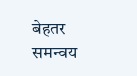बेहतर समन्वय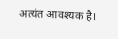अत्यंत आवश्यक है।